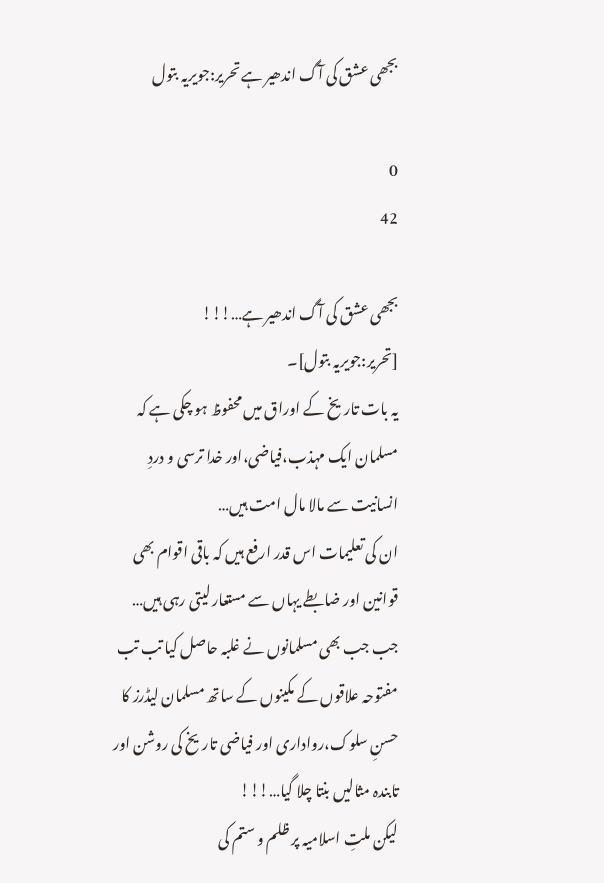بجھی عشق کی آگ اندھیر ہے تحریر:جویریہ بتول

0
42

بجھی عشق کی آگ اندھیر ہے…!!!
[تحریر:جویریہ بتول]۔
یہ بات تاریخ کے اوراق میں محفوظ ہو چکی ہے کہ مسلمان ایک مہذب،فیاضی،اور خدا ترسی و دردِ انسانیت سے مالا مال امت ہیں…
ان کی تعلیمات اس قدر ارفع ہیں کہ باقی اقوام بھی قوانین اور ضابطے یہاں سے مستعار لیتی رہی ہیں…
جب جب بھی مسلمانوں نے غلبہ حاصل کیا تب تب مفتوحہ علاقوں کے مکینوں کے ساتھ مسلمان لیڈرز کا حسنِ سلوک،رواداری اور فیاضی تاریخ کی روشن اور تابندہ مثالیں بنتا چلا گیا…!!!
لیکن ملتِ اسلامیہ پر ظلم و ستم کی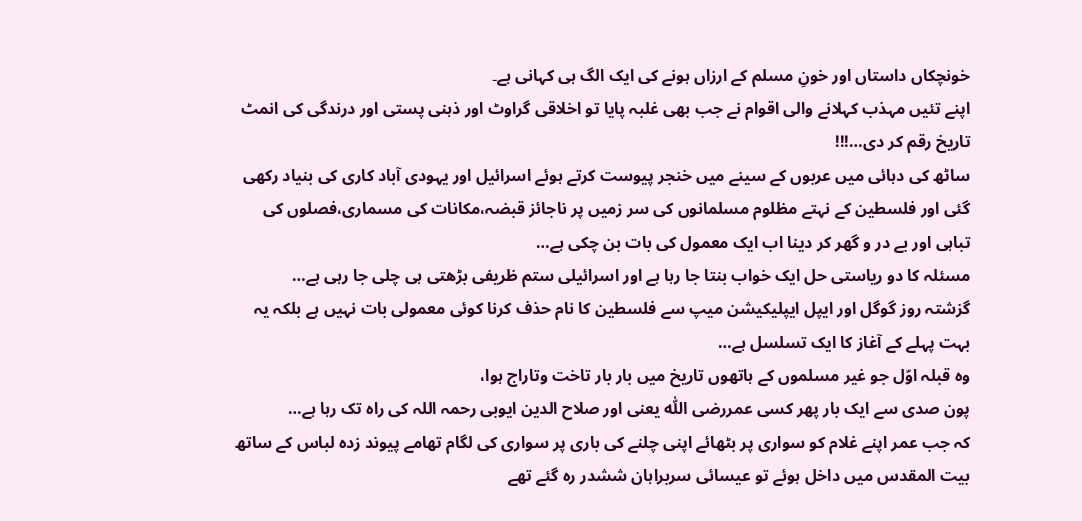خونچکاں داستاں اور خونِ مسلم کے ارزاں ہونے کی ایک الگ ہی کہانی ہے۔
اپنے تئیں مہذب کہلانے والی اقوام نے جب بھی غلبہ پایا تو اخلاقی گراوٹ اور ذہنی پستی اور درندگی کی انمٹ تاریخ رقم کر دی…!!!
ساٹھ کی دہائی میں عربوں کے سینے میں خنجر پیوست کرتے ہوئے اسرائیل اور یہودی آباد کاری کی بنیاد رکھی گئی اور فلسطین کے نہتے مظلوم مسلمانوں کی سر زمیں پر ناجائز قبضہ،مکانات کی مسماری،فصلوں کی تباہی اور بے در و گھر کر دینا اب ایک معمول کی بات بن چکی ہے…
مسئلہ کا دو ریاستی حل ایک خواب بنتا جا رہا ہے اور اسرائیلی ستم ظریفی بڑھتی ہی چلی جا رہی ہے…
گزشتہ روز گوگل اور ایپل ایپلیکیشن میپ سے فلسطین کا نام حذف کرنا کوئی معمولی بات نہیں ہے بلکہ یہ بہت پہلے کے آغاز کا ایک تسلسل ہے…
وہ قبلہ اوّل جو غیر مسلموں کے ہاتھوں تاریخ میں بار بار تاخت وتاراج ہوا،
پون صدی سے ایک بار پھر کسی عمررضی اللّٰہ یعنی اور صلاح الدین ایوبی رحمہ اللہ کی راہ تک رہا ہے…
کہ جب عمر اپنے غلام کو سواری پر بٹھائے اپنی چلنے کی باری پر سواری کی لگام تھامے پیوند زدہ لباس کے ساتھ بیت المقدس میں داخل ہوئے تو عیسائی سربراہان ششدر رہ گئے تھے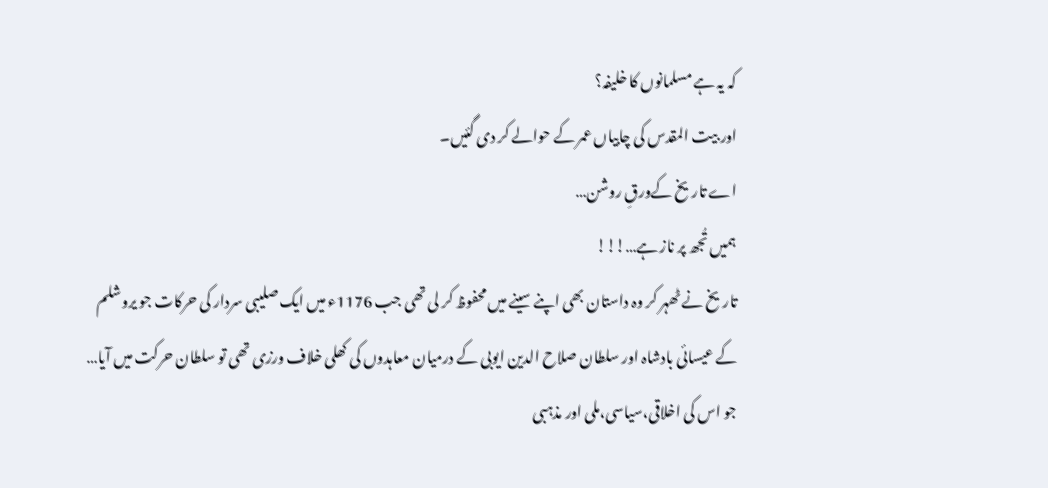کہ یہ ہے مسلمانوں کا خلیفہ؟
اور بیت المقدس کی چابیاں عمر کے حوالے کر دی گئیں۔
اے تاریخ کےورقِ روشن…
ہمیں تُجھ پر ناز ہے…!!!
تاریخ نے ٹھہر کر وہ داستان بھی اپنے سینے میں محفوظ کر لی تھی جب 1176ء میں ایک صلیبی سردار کی حرکات جو یروشلم کے عیسائی بادشاہ اور سلطان صلاح الدین ایوبی کے درمیان معاہدوں کی کھلی خلاف ورزی تھی تو سلطان حرکت میں آیا…
جو اس کی اخلاقی،سیاسی،ملی اور مذہبی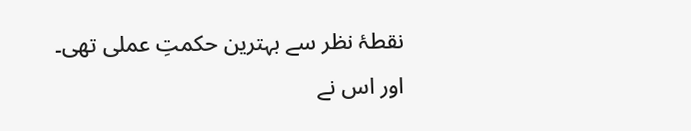نقطۂ نظر سے بہترین حکمتِ عملی تھی۔
اور اس نے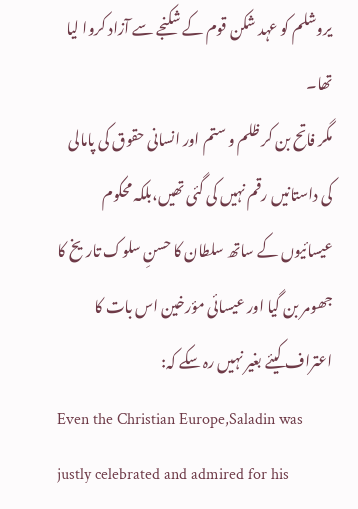یروشلم کو عہد شکن قوم کے شکنجے سے آزاد کروا لیا تھا۔
مگر فاتح بن کر ظلم و ستم اور انسانی حقوق کی پامالی کی داستانیں رقم نہیں کی گئی تھیں،بلکہ محکوم عیسائیوں کے ساتھ سلطان کا حسنِ سلوک تاریخ کا جھومر بن گیا اور عیسائی مؤرخین اس بات کا اعتراف کیئے بغیر نہیں رہ سکے کہ:
Even the Christian Europe,Saladin was justly celebrated and admired for his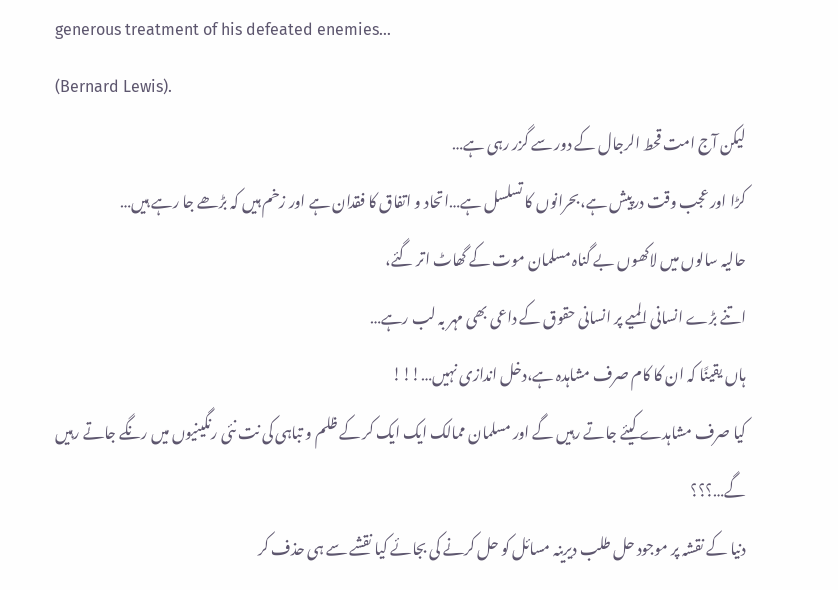generous treatment of his defeated enemies…
(Bernard Lewis).
لیکن آج امت قحط الرجال کے دور سے گزر رہی ہے…
کڑا اور عجب وقت درپیش ہے،بحرانوں کا تسلسل ہے…اتحاد و اتفاق کا فقدان ہے اور زخم ہیں کہ بڑھے جا رہے ہیں…
حالیہ سالوں میں لاکھوں بے گناہ مسلمان موت کے گھاٹ اتر گئے،
اتنے بڑے انسانی المیے پر انسانی حقوق کے داعی بھی مہر بہ لب رہے…
ہاں یقینًا کہ ان کا کام صرف مشاہدہ ہے،دخل اندازی نہیں…!!!
کیا صرف مشاہدے کیئے جاتے رہیں گے اور مسلمان ممالک ایک ایک کر کے ظلم و تباہی کی نت نئی رنگینیوں میں رنگے جاتے رہیں گے…؟؟؟
دنیا کے نقشہ پر موجود حل طلب دیرینہ مسائل کو حل کرنے کی بجائے کیا نقشے سے ہی حذف کر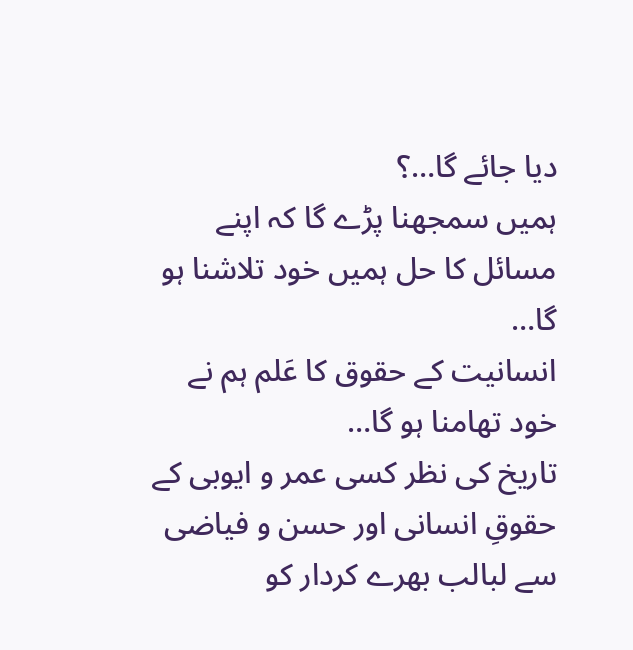دیا جائے گا…؟
ہمیں سمجھنا پڑے گا کہ اپنے مسائل کا حل ہمیں خود تلاشنا ہو گا…
انسانیت کے حقوق کا عَلم ہم نے خود تھامنا ہو گا…
تاریخ کی نظر کسی عمر و ایوبی کے حقوقِ انسانی اور حسن و فیاضی سے لبالب بھرے کردار کو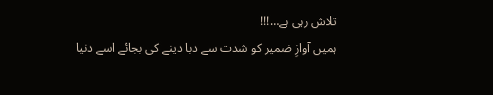تلاش رہی ہے…!!!
ہمیں آوازِ ضمیر کو شدت سے دبا دینے کی بجائے اسے دنیا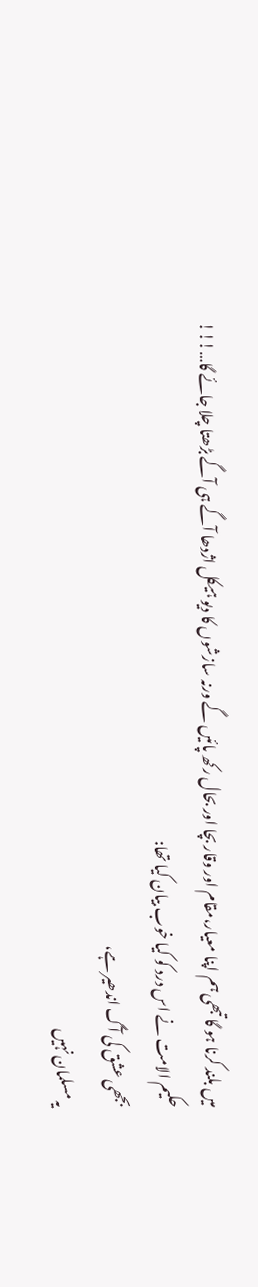میں بلند کرنا ہو گا تبھی ہم اپنا معیار،مقام اور وقار بچا اور بحال رکھ پائیں گے ورنہ سازشوں کا دیو ہیکل اژدھا آگے ہی آگے بڑھتا چلا جائے گا…!!!
حکیم الامت نے اس درد کو کیا خوب بیان کیا تھا:
بجھی عشق کی آگ اندھیر ہے،
یہ مسلمان نہیں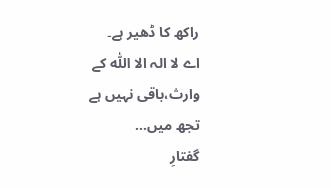راکھ کا ڈھیر ہے۔
اے لا الہ الا اللّٰہ کے وارث،باقی نہیں ہے تجھ میں…
گفتارِ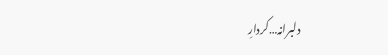دلبرانہ…کردارِ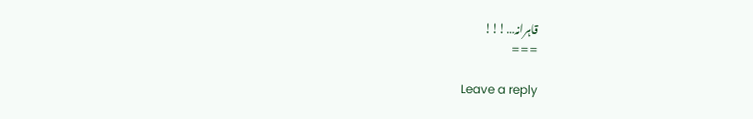قاہرانہ…!!!
===

Leave a reply